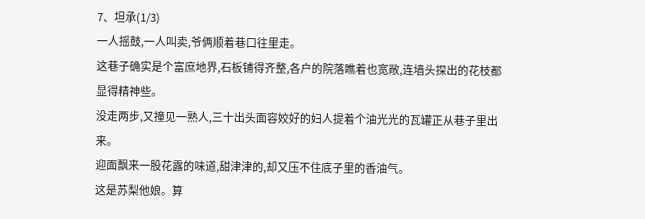7、坦承(1/3)
一人摇鼓,一人叫卖,爷俩顺着巷口往里走。
这巷子确实是个富庶地界,石板铺得齐整,各户的院落瞧着也宽敞,连墙头探出的花枝都显得精神些。
没走两步,又撞见一熟人,三十出头面容姣好的妇人提着个油光光的瓦罐正从巷子里出来。
迎面飘来一股花露的味道,甜津津的,却又压不住底子里的香油气。
这是苏梨他娘。算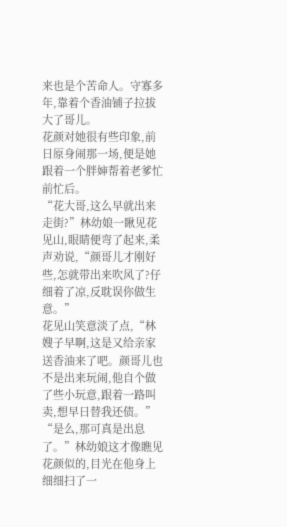来也是个苦命人。守寡多年,靠着个香油铺子拉拔大了哥儿。
花颜对她很有些印象,前日原身闹那一场,便是她跟着一个胖婶帮着老爹忙前忙后。
“花大哥,这么早就出来走街?”林幼娘一瞅见花见山,眼睛便弯了起来,柔声劝说,“颜哥儿才刚好些,怎就带出来吹风了?仔细着了凉,反耽误你做生意。”
花见山笑意淡了点,“林嫂子早啊,这是又给亲家送香油来了吧。颜哥儿也不是出来玩闹,他自个做了些小玩意,跟着一路叫卖,想早日替我还债。”
“是么,那可真是出息了。”林幼娘这才像瞧见花颜似的,目光在他身上细细扫了一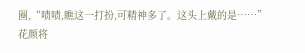圈,“啧啧,瞧这一打扮,可精神多了。这头上戴的是……”
花颜将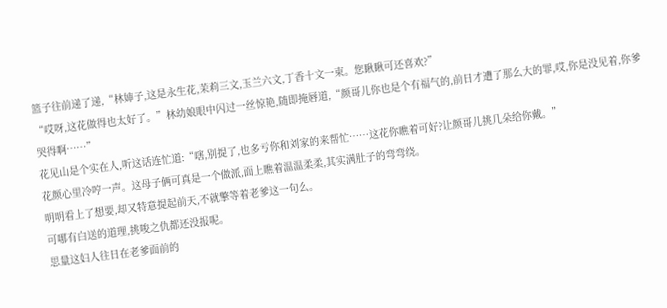篮子往前递了递,“林婶子,这是永生花,茉莉三文,玉兰六文,丁香十文一束。您瞅瞅可还喜欢?”
“哎呀,这花做得也太好了。”林幼娘眼中闪过一丝惊艳,随即掩唇道,“颜哥儿你也是个有福气的,前日才遭了那么大的罪,哎,你是没见着,你爹哭得啊……”
花见山是个实在人,听这话连忙道:“嗐,别提了,也多亏你和刘家的来帮忙……这花你瞧着可好?让颜哥儿挑几朵给你戴。”
花颜心里冷哼一声。这母子俩可真是一个做派,面上瞧着温温柔柔,其实满肚子的弯弯绕。
明明看上了想要,却又特意提起前天,不就擎等着老爹这一句么。
可哪有白送的道理,挑唆之仇都还没报呢。
思量这妇人往日在老爹面前的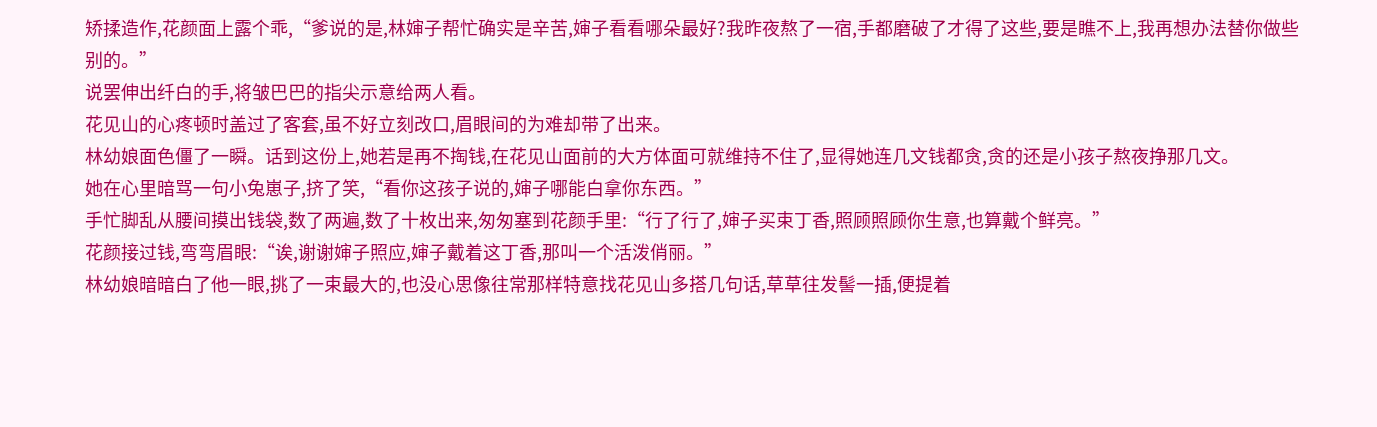矫揉造作,花颜面上露个乖,“爹说的是,林婶子帮忙确实是辛苦,婶子看看哪朵最好?我昨夜熬了一宿,手都磨破了才得了这些,要是瞧不上,我再想办法替你做些别的。”
说罢伸出纤白的手,将皱巴巴的指尖示意给两人看。
花见山的心疼顿时盖过了客套,虽不好立刻改口,眉眼间的为难却带了出来。
林幼娘面色僵了一瞬。话到这份上,她若是再不掏钱,在花见山面前的大方体面可就维持不住了,显得她连几文钱都贪,贪的还是小孩子熬夜挣那几文。
她在心里暗骂一句小兔崽子,挤了笑,“看你这孩子说的,婶子哪能白拿你东西。”
手忙脚乱从腰间摸出钱袋,数了两遍,数了十枚出来,匆匆塞到花颜手里:“行了行了,婶子买束丁香,照顾照顾你生意,也算戴个鲜亮。”
花颜接过钱,弯弯眉眼:“诶,谢谢婶子照应,婶子戴着这丁香,那叫一个活泼俏丽。”
林幼娘暗暗白了他一眼,挑了一束最大的,也没心思像往常那样特意找花见山多搭几句话,草草往发髻一插,便提着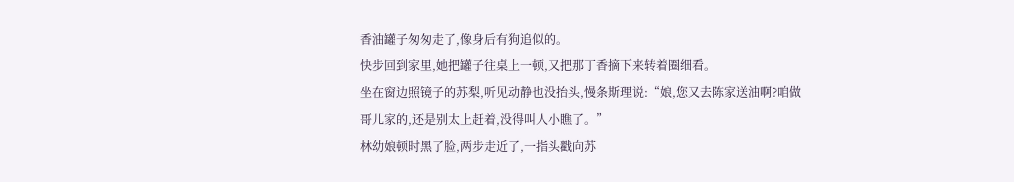香油罐子匆匆走了,像身后有狗追似的。
快步回到家里,她把罐子往桌上一顿,又把那丁香摘下来转着圈细看。
坐在窗边照镜子的苏梨,听见动静也没抬头,慢条斯理说:“娘,您又去陈家送油啊?咱做哥儿家的,还是别太上赶着,没得叫人小瞧了。”
林幼娘顿时黑了脸,两步走近了,一指头戳向苏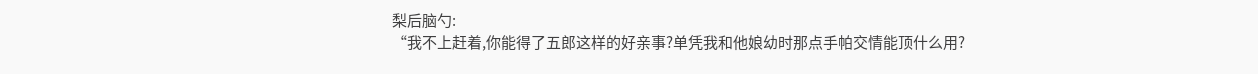梨后脑勺:
“我不上赶着,你能得了五郎这样的好亲事?单凭我和他娘幼时那点手帕交情能顶什么用?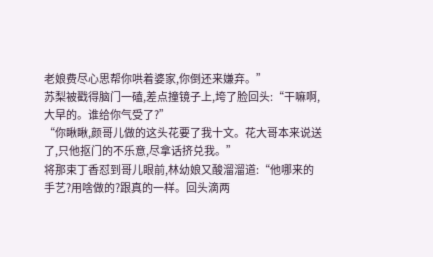老娘费尽心思帮你哄着婆家,你倒还来嫌弃。”
苏梨被戳得脑门一磕,差点撞镜子上,垮了脸回头:“干嘛啊,大早的。谁给你气受了?”
“你瞅瞅,颜哥儿做的这头花要了我十文。花大哥本来说送了,只他抠门的不乐意,尽拿话挤兑我。”
将那束丁香怼到哥儿眼前,林幼娘又酸溜溜道:“他哪来的手艺?用啥做的?跟真的一样。回头滴两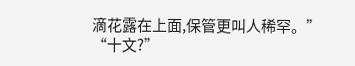滴花露在上面,保管更叫人稀罕。”
“十文?”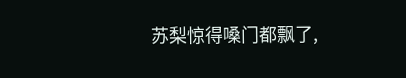苏梨惊得嗓门都飘了,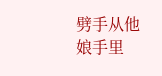劈手从他娘手里